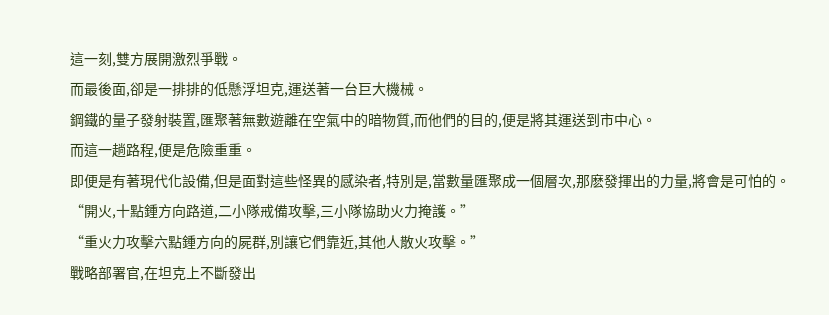這一刻,雙方展開激烈爭戰。
而最後面,卻是一排排的低懸浮坦克,運送著一台巨大機械。
鋼鐵的量子發射裝置,匯聚著無數遊離在空氣中的暗物質,而他們的目的,便是將其運送到市中心。
而這一趟路程,便是危險重重。
即便是有著現代化設備,但是面對這些怪異的感染者,特別是,當數量匯聚成一個層次,那麽發揮出的力量,將會是可怕的。
“開火,十點鍾方向路道,二小隊戒備攻擊,三小隊協助火力掩護。”
“重火力攻擊六點鍾方向的屍群,別讓它們靠近,其他人散火攻擊。”
戰略部署官,在坦克上不斷發出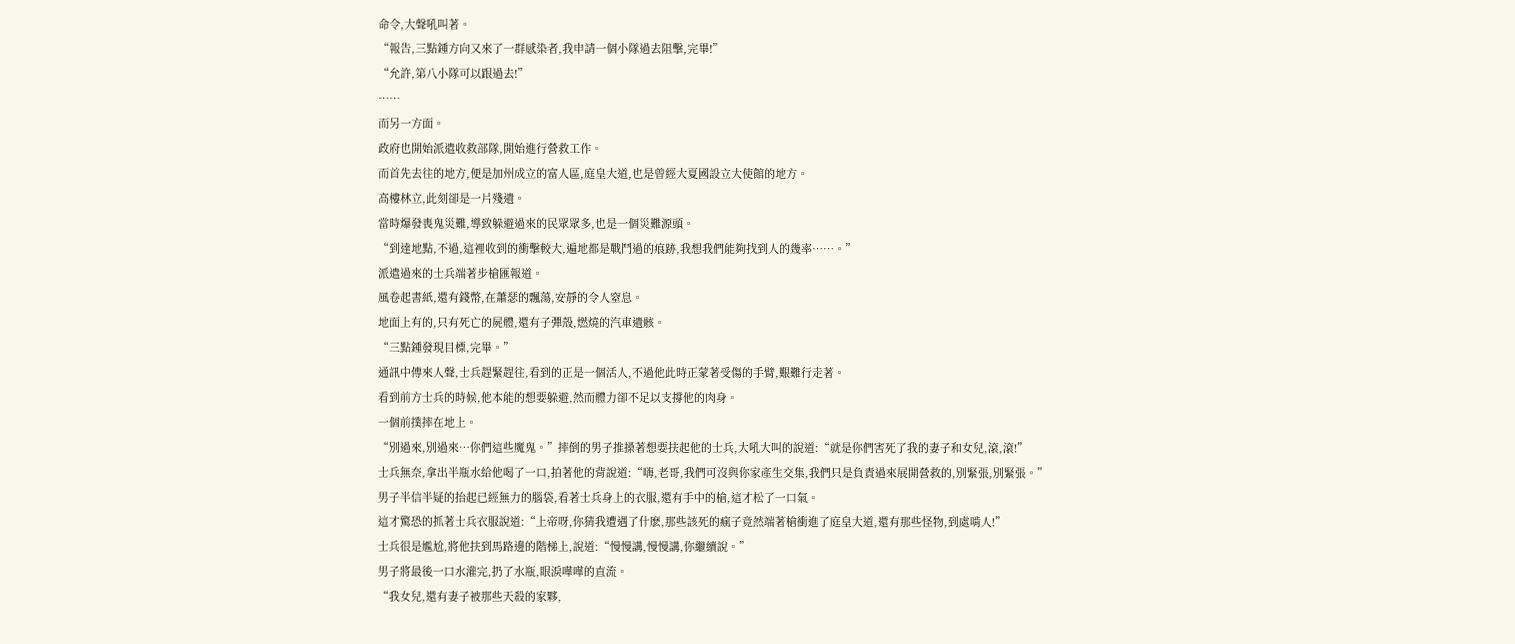命令,大聲吼叫著。
“報告,三點鍾方向又來了一群感染者,我申請一個小隊過去阻擊,完畢!”
“允許,第八小隊可以跟過去!”
……
而另一方面。
政府也開始派遣收救部隊,開始進行營救工作。
而首先去往的地方,便是加州成立的富人區,庭皇大道,也是曾經大夏國設立大使館的地方。
高樓林立,此刻卻是一片殘遺。
當時爆發喪鬼災難,導致躲避過來的民眾眾多,也是一個災難源頭。
“到達地點,不過,這裡收到的衝擊較大,遍地都是戰鬥過的痕跡,我想我們能夠找到人的幾率……。”
派遣過來的士兵端著步槍匯報道。
風卷起書紙,還有錢幣,在蕭瑟的飄蕩,安靜的令人窒息。
地面上有的,只有死亡的屍體,還有子彈殼,燃燒的汽車遺骸。
“三點鍾發現目標,完畢。”
通訊中傳來人聲,士兵趕緊趕往,看到的正是一個活人,不過他此時正蒙著受傷的手臂,艱難行走著。
看到前方士兵的時候,他本能的想要躲避,然而體力卻不足以支撐他的肉身。
一個前撲摔在地上。
“別過來,別過來…你們這些魔鬼。”摔倒的男子推搡著想要扶起他的士兵,大吼大叫的說道:“就是你們害死了我的妻子和女兒,滾,滾!”
士兵無奈,拿出半瓶水給他喝了一口,拍著他的背說道:“嗨,老哥,我們可沒與你家產生交集,我們只是負責過來展開營救的,別緊張,別緊張。”
男子半信半疑的抬起已經無力的腦袋,看著士兵身上的衣服,還有手中的槍,這才松了一口氣。
這才驚恐的抓著士兵衣服說道:“上帝呀,你猜我遭遇了什麽,那些該死的瘋子竟然端著槍衝進了庭皇大道,還有那些怪物,到處啃人!”
士兵很是尷尬,將他扶到馬路邊的階梯上,說道:“慢慢講,慢慢講,你繼續說。”
男子將最後一口水灌完,扔了水瓶,眼淚嘩嘩的直流。
“我女兒,還有妻子被那些天殺的家夥,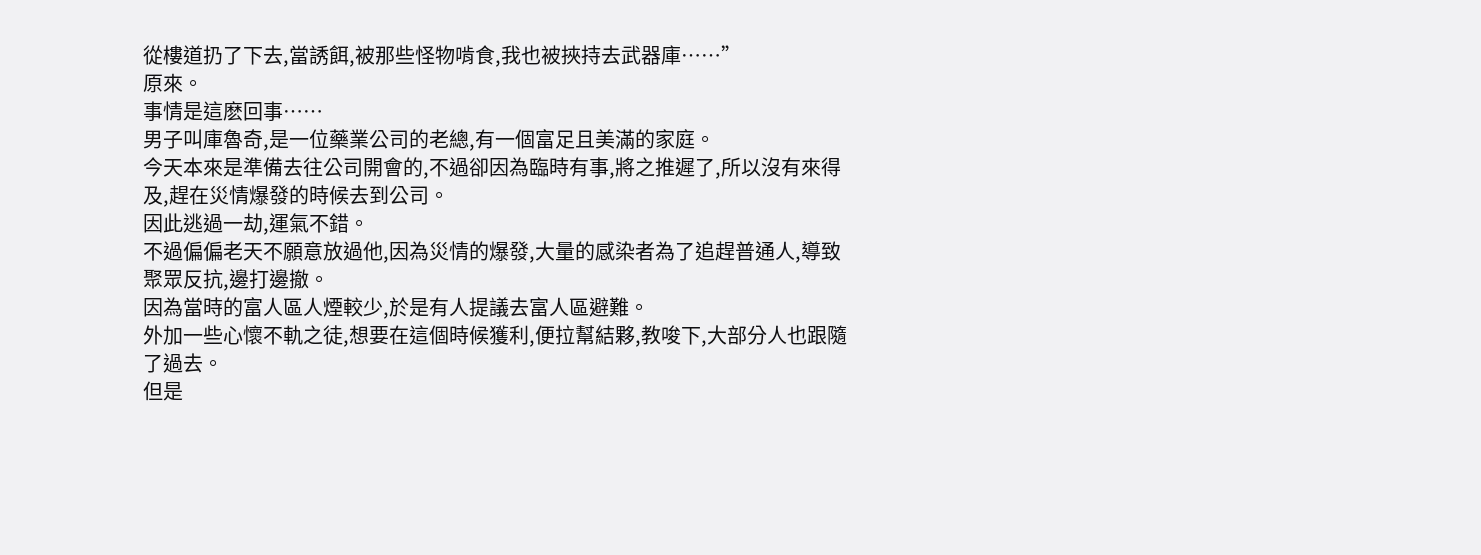從樓道扔了下去,當誘餌,被那些怪物啃食,我也被挾持去武器庫……”
原來。
事情是這麽回事……
男子叫庫魯奇,是一位藥業公司的老總,有一個富足且美滿的家庭。
今天本來是準備去往公司開會的,不過卻因為臨時有事,將之推遲了,所以沒有來得及,趕在災情爆發的時候去到公司。
因此逃過一劫,運氣不錯。
不過偏偏老天不願意放過他,因為災情的爆發,大量的感染者為了追趕普通人,導致聚眾反抗,邊打邊撤。
因為當時的富人區人煙較少,於是有人提議去富人區避難。
外加一些心懷不軌之徒,想要在這個時候獲利,便拉幫結夥,教唆下,大部分人也跟隨了過去。
但是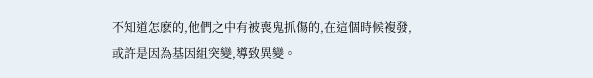不知道怎麽的,他們之中有被喪鬼抓傷的,在這個時候複發,或許是因為基因組突變,導致異變。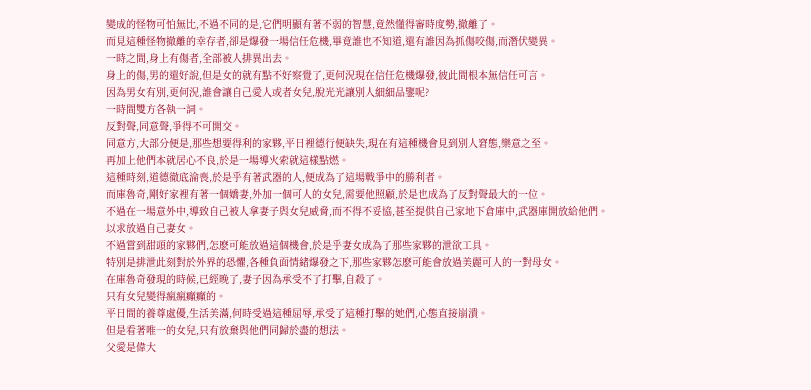變成的怪物可怕無比,不過不同的是,它們明顯有著不弱的智慧,竟然懂得審時度勢,撤離了。
而見這種怪物撤離的幸存者,卻是爆發一場信任危機,畢竟誰也不知道,還有誰因為抓傷咬傷,而潛伏變異。
一時之間,身上有傷者,全部被人排異出去。
身上的傷,男的還好說,但是女的就有點不好察覺了,更何況現在信任危機爆發,彼此間根本無信任可言。
因為男女有別,更何況,誰會讓自己愛人或者女兒,脫光光讓別人細細品鑒呢?
一時間雙方各執一詞。
反對聲,同意聲,爭得不可開交。
同意方,大部分便是,那些想要得利的家夥,平日裡德行便缺失,現在有這種機會見到別人窘態,樂意之至。
再加上他們本就居心不良,於是一場導火索就這樣點燃。
這種時刻,道德徹底淪喪,於是乎有著武器的人,便成為了這場戰爭中的勝利者。
而庫魯奇,剛好家裡有著一個嬌妻,外加一個可人的女兒,需要他照顧,於是也成為了反對聲最大的一位。
不過在一場意外中,導致自己被人拿妻子與女兒威脅,而不得不妥協,甚至提供自己家地下倉庫中,武器庫開放給他們。
以求放過自己妻女。
不過嘗到甜頭的家夥們,怎麽可能放過這個機會,於是乎妻女成為了那些家夥的泄欲工具。
特別是排泄此刻對於外界的恐懼,各種負面情緒爆發之下,那些家夥怎麽可能會放過美麗可人的一對母女。
在庫魯奇發現的時候,已經晚了,妻子因為承受不了打擊,自殺了。
只有女兒變得瘋瘋癲癲的。
平日間的養尊處優,生活美滿,何時受過這種屈辱,承受了這種打擊的她們,心態直接崩潰。
但是看著唯一的女兒,只有放棄與他們同歸於盡的想法。
父愛是偉大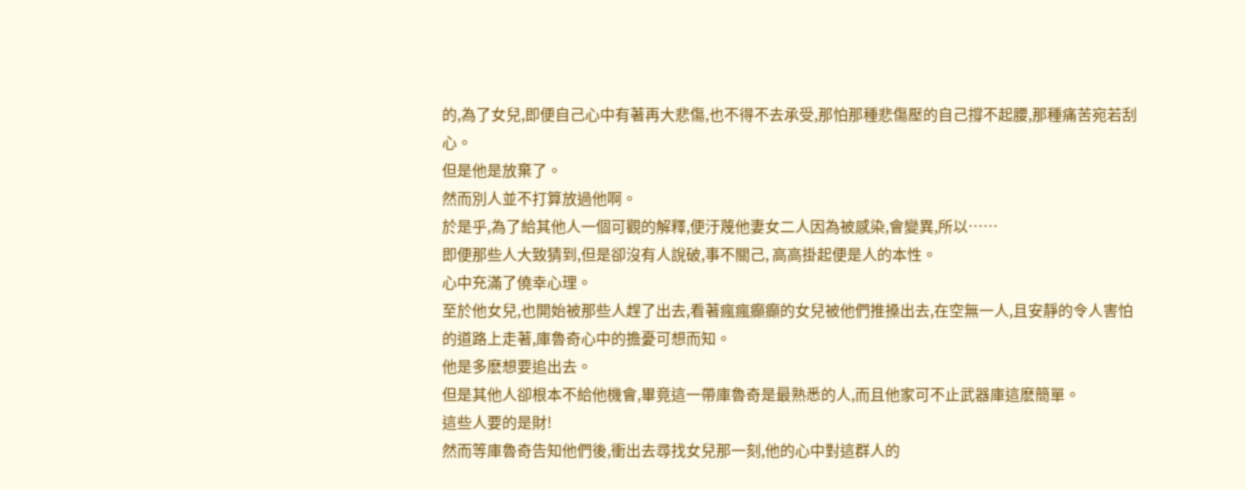的,為了女兒,即便自己心中有著再大悲傷,也不得不去承受,那怕那種悲傷壓的自己撐不起腰,那種痛苦宛若刮心。
但是他是放棄了。
然而別人並不打算放過他啊。
於是乎,為了給其他人一個可觀的解釋,便汙蔑他妻女二人因為被感染,會變異,所以……
即便那些人大致猜到,但是卻沒有人說破,事不關己, 高高掛起便是人的本性。
心中充滿了僥幸心理。
至於他女兒,也開始被那些人趕了出去,看著瘋瘋癲癲的女兒被他們推搡出去,在空無一人,且安靜的令人害怕的道路上走著,庫魯奇心中的擔憂可想而知。
他是多麽想要追出去。
但是其他人卻根本不給他機會,畢竟這一帶庫魯奇是最熟悉的人,而且他家可不止武器庫這麽簡單。
這些人要的是財!
然而等庫魯奇告知他們後,衝出去尋找女兒那一刻,他的心中對這群人的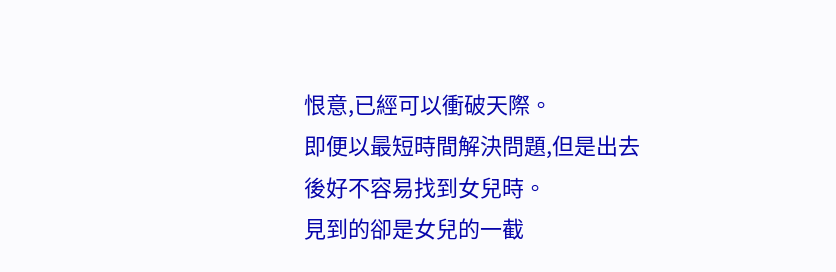恨意,已經可以衝破天際。
即便以最短時間解決問題,但是出去後好不容易找到女兒時。
見到的卻是女兒的一截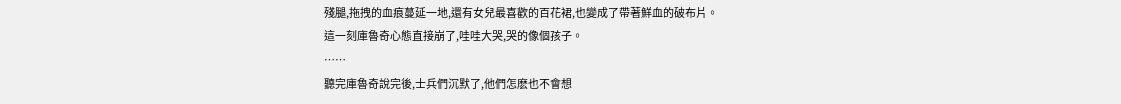殘腿,拖拽的血痕蔓延一地,還有女兒最喜歡的百花裙,也變成了帶著鮮血的破布片。
這一刻庫魯奇心態直接崩了,哇哇大哭,哭的像個孩子。
……
聽完庫魯奇說完後,士兵們沉默了,他們怎麽也不會想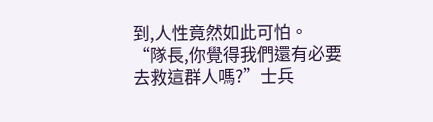到,人性竟然如此可怕。
“隊長,你覺得我們還有必要去救這群人嗎?”士兵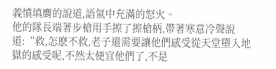義憤填膺的說道,語氣中充滿的怒火。
他的隊長端著步槍用手擦了擦槍柄,帶著寒意冷聲說道:“救,怎麽不救,老子還需要讓他們感受從天堂墮入地獄的感受呢,不然太便宜他們了,不是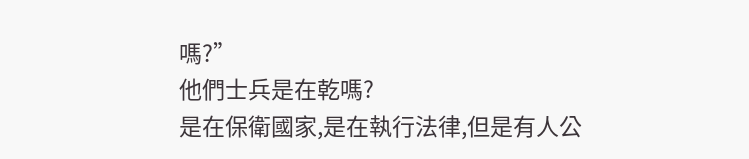嗎?”
他們士兵是在乾嗎?
是在保衛國家,是在執行法律,但是有人公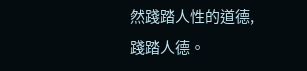然踐踏人性的道德,踐踏人德。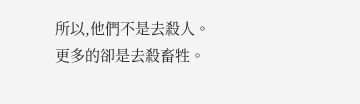所以,他們不是去殺人。
更多的卻是去殺畜牲。